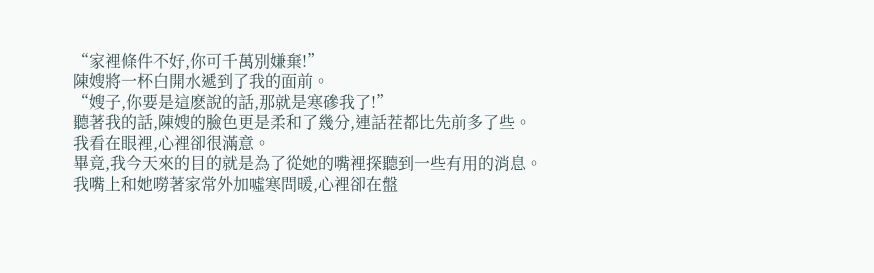“家裡條件不好,你可千萬別嫌棄!”
陳嫂將一杯白開水遞到了我的面前。
“嫂子,你要是這麽說的話,那就是寒磣我了!”
聽著我的話,陳嫂的臉色更是柔和了幾分,連話茬都比先前多了些。
我看在眼裡,心裡卻很滿意。
畢竟,我今天來的目的就是為了從她的嘴裡探聽到一些有用的消息。
我嘴上和她嘮著家常外加噓寒問暖,心裡卻在盤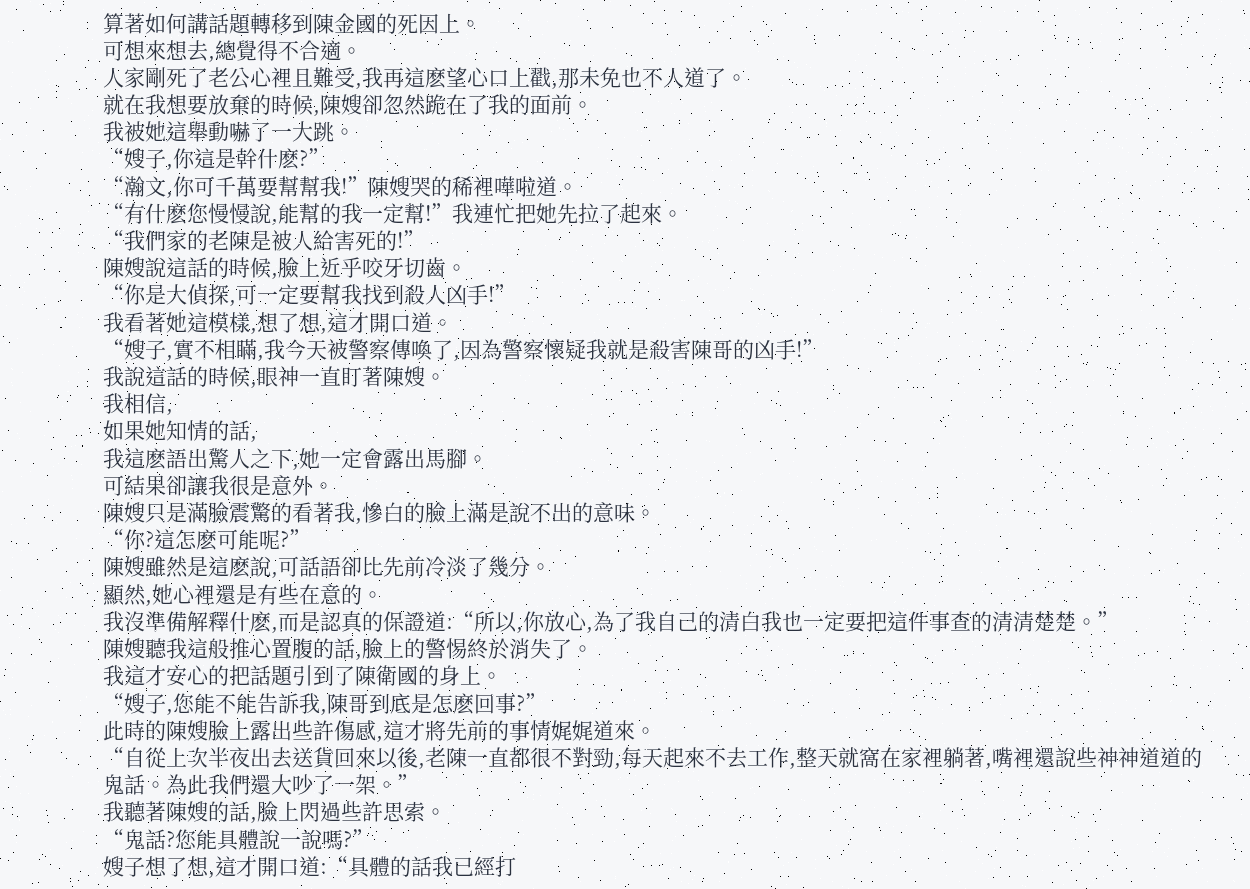算著如何講話題轉移到陳金國的死因上。
可想來想去,總覺得不合適。
人家剛死了老公心裡且難受,我再這麽望心口上戳,那未免也不人道了。
就在我想要放棄的時候,陳嫂卻忽然跪在了我的面前。
我被她這舉動嚇了一大跳。
“嫂子,你這是幹什麽?”
“瀚文,你可千萬要幫幫我!”陳嫂哭的稀裡嘩啦道。
“有什麽您慢慢說,能幫的我一定幫!”我連忙把她先拉了起來。
“我們家的老陳是被人給害死的!”
陳嫂說這話的時候,臉上近乎咬牙切齒。
“你是大偵探,可一定要幫我找到殺人凶手!”
我看著她這模樣,想了想,這才開口道。
“嫂子,實不相瞞,我今天被警察傳喚了,因為警察懷疑我就是殺害陳哥的凶手!”
我說這話的時候,眼神一直盯著陳嫂。
我相信,
如果她知情的話,
我這麽語出驚人之下,她一定會露出馬腳。
可結果卻讓我很是意外。
陳嫂只是滿臉震驚的看著我,慘白的臉上滿是說不出的意味。
“你?這怎麽可能呢?”
陳嫂雖然是這麽說,可話語卻比先前冷淡了幾分。
顯然,她心裡還是有些在意的。
我沒準備解釋什麽,而是認真的保證道:“所以,你放心,為了我自己的清白我也一定要把這件事查的清清楚楚。”
陳嫂聽我這般推心置腹的話,臉上的警惕終於消失了。
我這才安心的把話題引到了陳衛國的身上。
“嫂子,您能不能告訴我,陳哥到底是怎麽回事?”
此時的陳嫂臉上露出些許傷感,這才將先前的事情娓娓道來。
“自從上次半夜出去送貨回來以後,老陳一直都很不對勁,每天起來不去工作,整天就窩在家裡躺著,嘴裡還說些神神道道的鬼話。為此我們還大吵了一架。”
我聽著陳嫂的話,臉上閃過些許思索。
“鬼話?您能具體說一說嗎?”
嫂子想了想,這才開口道:“具體的話我已經打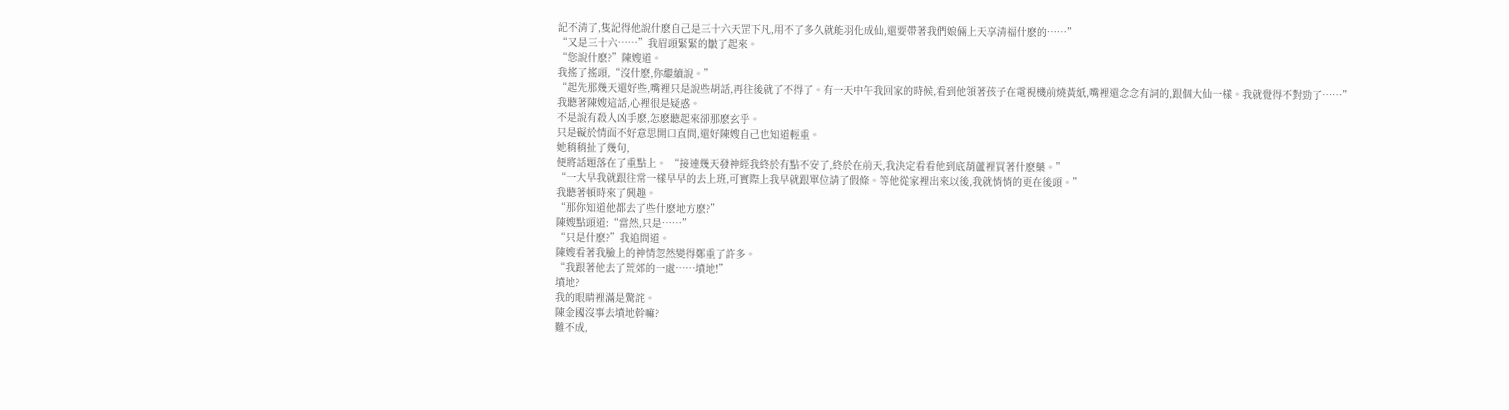記不清了,隻記得他說什麽自己是三十六天罡下凡,用不了多久就能羽化成仙,還要帶著我們娘倆上天享清福什麽的……”
“又是三十六……”我眉頭緊緊的皺了起來。
“您說什麽?”陳嫂道。
我搖了搖頭,“沒什麽,你繼續說。”
“起先那幾天還好些,嘴裡只是說些胡話,再往後就了不得了。有一天中午我回家的時候,看到他領著孩子在電視機前燒黃紙,嘴裡還念念有詞的,跟個大仙一樣。我就覺得不對勁了……”
我聽著陳嫂這話,心裡很是疑惑。
不是說有殺人凶手麽,怎麽聽起來卻那麽玄乎。
只是礙於情面不好意思開口直問,還好陳嫂自己也知道輕重。
她稍稍扯了幾句,
便將話題落在了重點上。 “接連幾天發神經我終於有點不安了,終於在前天,我決定看看他到底葫蘆裡買著什麽藥。”
“一大早我就跟往常一樣早早的去上班,可實際上我早就跟單位請了假條。等他從家裡出來以後,我就悄悄的更在後頭。”
我聽著頓時來了興趣。
“那你知道他都去了些什麽地方麽?”
陳嫂點頭道:“當然,只是……”
“只是什麽?”我追問道。
陳嫂看著我臉上的神情忽然變得鄭重了許多。
“我跟著他去了荒郊的一處……墳地!”
墳地?
我的眼睛裡滿是驚詫。
陳金國沒事去墳地幹嘛?
難不成,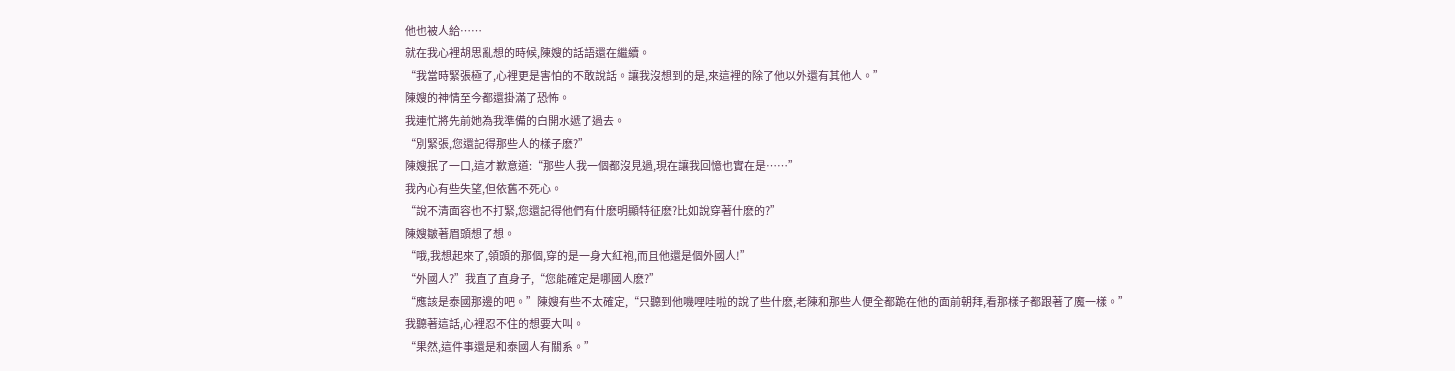他也被人給……
就在我心裡胡思亂想的時候,陳嫂的話語還在繼續。
“我當時緊張極了,心裡更是害怕的不敢說話。讓我沒想到的是,來這裡的除了他以外還有其他人。”
陳嫂的神情至今都還掛滿了恐怖。
我連忙將先前她為我準備的白開水遞了過去。
“別緊張,您還記得那些人的樣子麽?”
陳嫂抿了一口,這才歉意道:“那些人我一個都沒見過,現在讓我回憶也實在是……”
我內心有些失望,但依舊不死心。
“說不清面容也不打緊,您還記得他們有什麽明顯特征麽?比如說穿著什麽的?”
陳嫂皺著眉頭想了想。
“哦,我想起來了,領頭的那個,穿的是一身大紅袍,而且他還是個外國人!”
“外國人?”我直了直身子,“您能確定是哪國人麽?”
“應該是泰國那邊的吧。”陳嫂有些不太確定,“只聽到他嘰哩哇啦的說了些什麽,老陳和那些人便全都跪在他的面前朝拜,看那樣子都跟著了魔一樣。”
我聽著這話,心裡忍不住的想要大叫。
“果然,這件事還是和泰國人有關系。”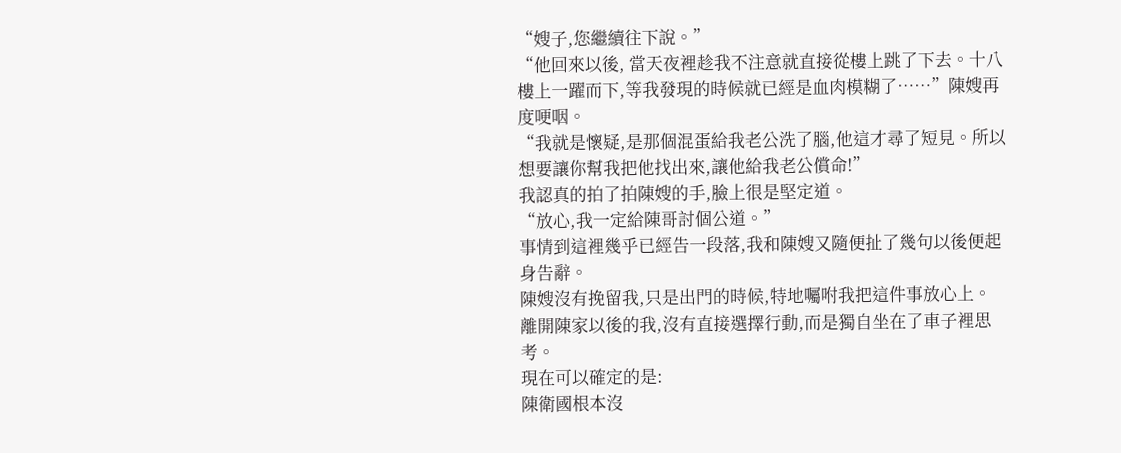“嫂子,您繼續往下說。”
“他回來以後, 當天夜裡趁我不注意就直接從樓上跳了下去。十八樓上一躍而下,等我發現的時候就已經是血肉模糊了……”陳嫂再度哽咽。
“我就是懷疑,是那個混蛋給我老公洗了腦,他這才尋了短見。所以想要讓你幫我把他找出來,讓他給我老公償命!”
我認真的拍了拍陳嫂的手,臉上很是堅定道。
“放心,我一定給陳哥討個公道。”
事情到這裡幾乎已經告一段落,我和陳嫂又隨便扯了幾句以後便起身告辭。
陳嫂沒有挽留我,只是出門的時候,特地囑咐我把這件事放心上。
離開陳家以後的我,沒有直接選擇行動,而是獨自坐在了車子裡思考。
現在可以確定的是:
陳衛國根本沒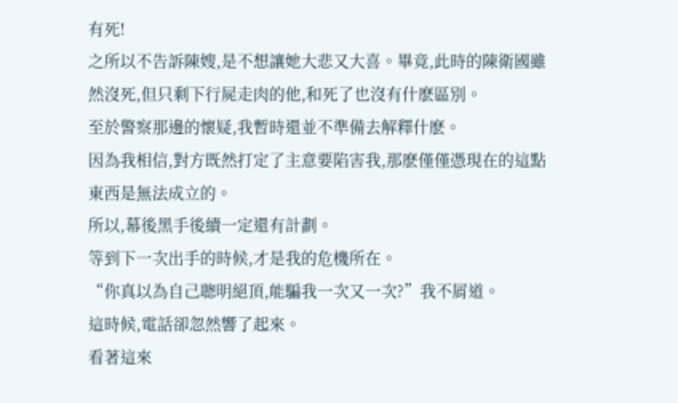有死!
之所以不告訴陳嫂,是不想讓她大悲又大喜。畢竟,此時的陳衛國雖然沒死,但只剩下行屍走肉的他,和死了也沒有什麽區別。
至於警察那邊的懷疑,我暫時還並不準備去解釋什麽。
因為我相信,對方既然打定了主意要陷害我,那麽僅僅憑現在的這點東西是無法成立的。
所以,幕後黑手後續一定還有計劃。
等到下一次出手的時候,才是我的危機所在。
“你真以為自己聰明絕頂,能騙我一次又一次?”我不屑道。
這時候,電話卻忽然響了起來。
看著這來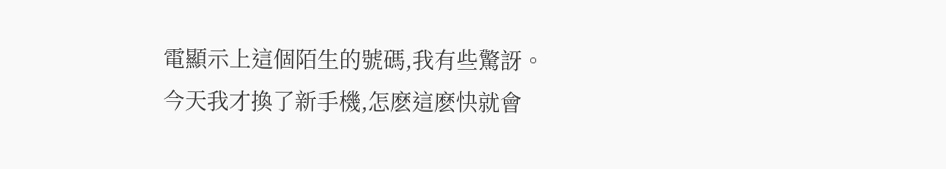電顯示上這個陌生的號碼,我有些驚訝。
今天我才換了新手機,怎麽這麽快就會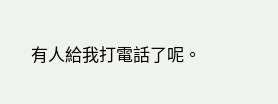有人給我打電話了呢。